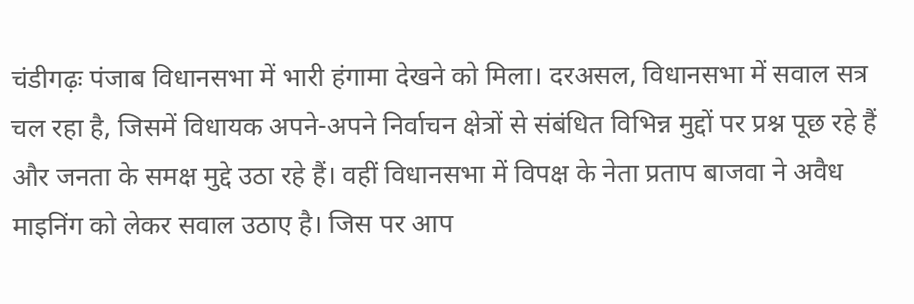चंडीगढ़ः पंजाब विधानसभा में भारी हंगामा देखने को मिला। दरअसल, विधानसभा में सवाल सत्र चल रहा है, जिसमें विधायक अपने-अपने निर्वाचन क्षेत्रों से संबंधित विभिन्न मुद्दों पर प्रश्न पूछ रहे हैं और जनता के समक्ष मुद्दे उठा रहे हैं। वहीं विधानसभा में विपक्ष के नेता प्रताप बाजवा ने अवैध माइनिंग को लेकर सवाल उठाए है। जिस पर आप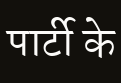पार्टी के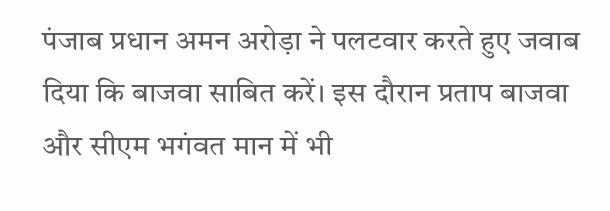पंजाब प्रधान अमन अरोड़ा ने पलटवार करते हुए जवाब दिया कि बाजवा साबित करें। इस दौरान प्रताप बाजवा और सीएम भगंवत मान में भी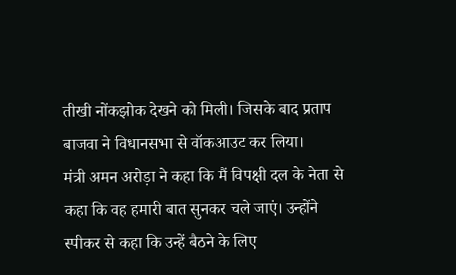तीखी नोंकझोक देखने को मिली। जिसके बाद प्रताप बाजवा ने विधानसभा से वॉकआउट कर लिया।
मंत्री अमन अरोड़ा ने कहा कि मैं विपक्षी दल के नेता से कहा कि वह हमारी बात सुनकर चले जाएं। उन्होंने स्पीकर से कहा कि उन्हें बैठने के लिए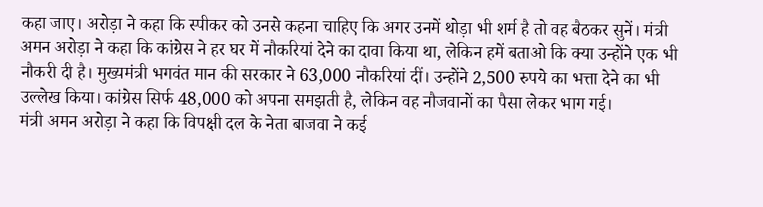कहा जाए। अरोड़ा ने कहा कि स्पीकर को उनसे कहना चाहिए कि अगर उनमें थोड़ा भी शर्म है तो वह बैठकर सुनें। मंत्री अमन अरोड़ा ने कहा कि कांग्रेस ने हर घर में नौकरियां देने का दावा किया था, लेकिन हमें बताओ कि क्या उन्होंने एक भी नौकरी दी है। मुख्यमंत्री भगवंत मान की सरकार ने 63,000 नौकरियां दीं। उन्होंने 2,500 रुपये का भत्ता देने का भी उल्लेख किया। कांग्रेस सिर्फ 48,000 को अपना समझती है, लेकिन वह नौजवानों का पैसा लेकर भाग गई।
मंत्री अमन अरोड़ा ने कहा कि विपक्षी दल के नेता बाजवा ने कई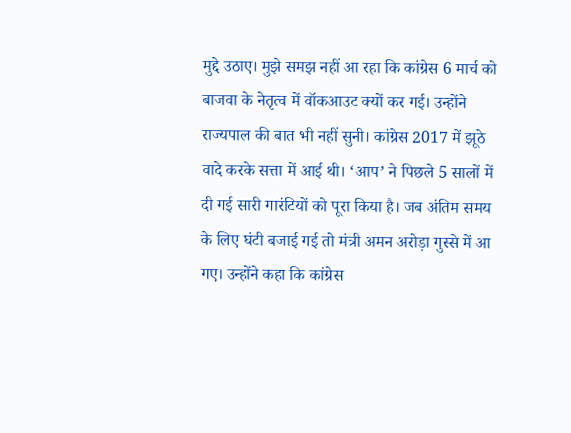मुद्दे उठाए। मुझे समझ नहीं आ रहा कि कांग्रेस 6 मार्च को बाजवा के नेतृत्व में वॉकआउट क्यों कर गई। उन्होंने राज्यपाल की बात भी नहीं सुनी। कांग्रेस 2017 में झूठे वादे करके सत्ता में आई थी। ‘आप’ ने पिछले 5 सालों में दी गई सारी गारंटियों को पूरा किया है। जब अंतिम समय के लिए घंटी बजाई गई तो मंत्री अमन अरोड़ा गुस्से में आ गए। उन्होंने कहा कि कांग्रेस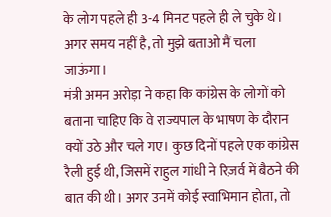के लोग पहले ही 3-4 मिनट पहले ही ले चुके थे। अगर समय नहीं है, तो मुझे बताओ मैं चला जाऊंगा।
मंत्री अमन अरोड़ा ने कहा कि कांग्रेस के लोगों को बताना चाहिए कि वे राज्यपाल के भाषण के दौरान क्यों उठे और चले गए। कुछ दिनों पहले एक कांग्रेस रैली हुई थी, जिसमें राहुल गांधी ने रिज़र्व में बैठने की बात की थी। अगर उनमें कोई स्वाभिमान होता, तो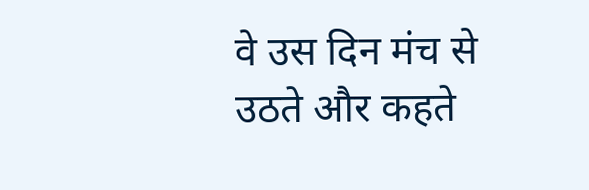वे उस दिन मंच से उठते और कहते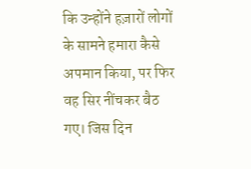कि उन्होंने हज़ारों लोगों के सामने हमारा कैसे अपमान किया, पर फिर वह सिर नींचकर बैठ गए। जिस दिन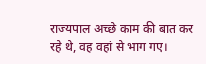राज्यपाल अच्छे काम की बात कर रहे थे, वह वहां से भाग गए।